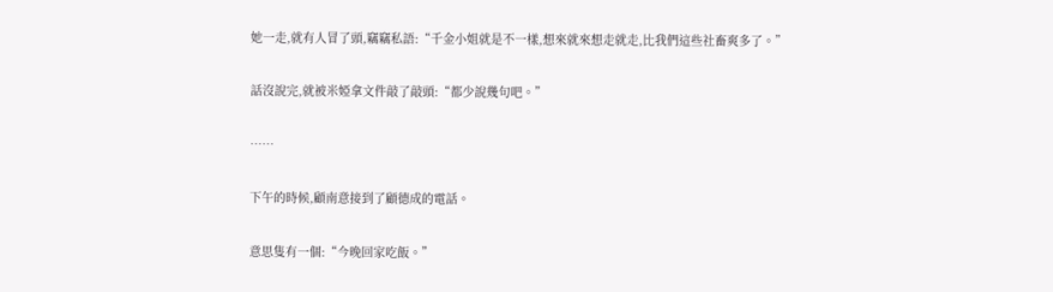她一走,就有人冒了頭,竊竊私語:“千金小姐就是不一樣,想來就來想走就走,比我們這些社畜爽多了。”

話沒說完,就被米婭拿文件敲了敲頭:“都少說幾句吧。”

……

下午的時候,顧南意接到了顧德成的電話。

意思隻有一個:“今晚回家吃飯。”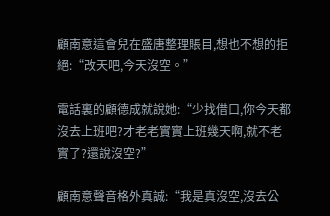顧南意這會兒在盛唐整理賬目,想也不想的拒絕:“改天吧,今天沒空。”

電話裏的顧德成就說她:“少找借口,你今天都沒去上班吧?才老老實實上班幾天啊,就不老實了?還說沒空?”

顧南意聲音格外真誠:“我是真沒空,沒去公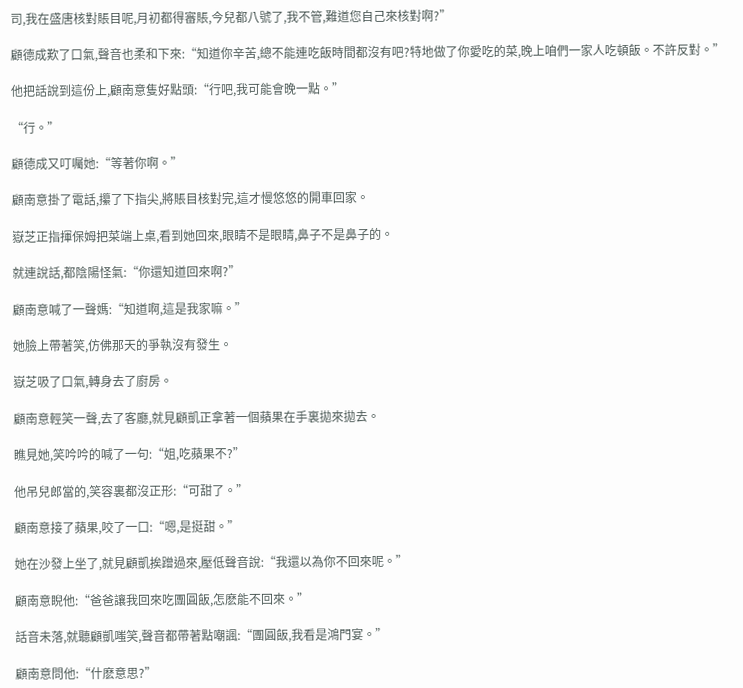司,我在盛唐核對賬目呢,月初都得審賬,今兒都八號了,我不管,難道您自己來核對啊?”

顧德成歎了口氣,聲音也柔和下來:“知道你辛苦,總不能連吃飯時間都沒有吧?特地做了你愛吃的菜,晚上咱們一家人吃頓飯。不許反對。”

他把話說到這份上,顧南意隻好點頭:“行吧,我可能會晚一點。”

“行。”

顧德成又叮囑她:“等著你啊。”

顧南意掛了電話,攥了下指尖,將賬目核對完,這才慢悠悠的開車回家。

嶽芝正指揮保姆把菜端上桌,看到她回來,眼睛不是眼睛,鼻子不是鼻子的。

就連說話,都陰陽怪氣:“你還知道回來啊?”

顧南意喊了一聲媽:“知道啊,這是我家嘛。”

她臉上帶著笑,仿佛那天的爭執沒有發生。

嶽芝吸了口氣,轉身去了廚房。

顧南意輕笑一聲,去了客廳,就見顧凱正拿著一個蘋果在手裏拋來拋去。

瞧見她,笑吟吟的喊了一句:“姐,吃蘋果不?”

他吊兒郎當的,笑容裏都沒正形:“可甜了。”

顧南意接了蘋果,咬了一口:“嗯,是挺甜。”

她在沙發上坐了,就見顧凱挨蹭過來,壓低聲音說:“我還以為你不回來呢。”

顧南意睨他:“爸爸讓我回來吃團圓飯,怎麽能不回來。”

話音未落,就聽顧凱嗤笑,聲音都帶著點嘲諷:“團圓飯,我看是鴻門宴。”

顧南意問他:“什麽意思?”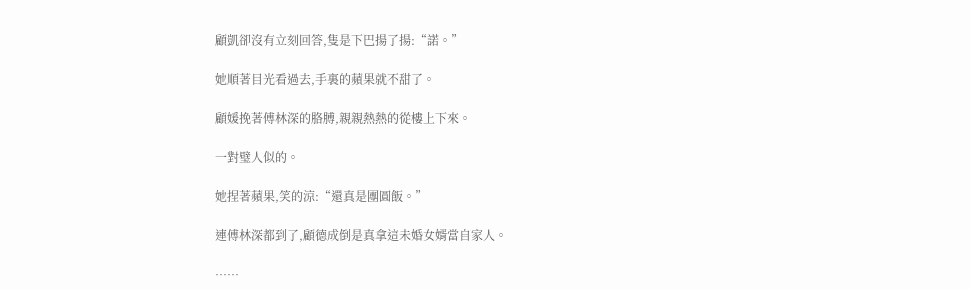顧凱卻沒有立刻回答,隻是下巴揚了揚:“諾。”

她順著目光看過去,手裏的蘋果就不甜了。

顧媛挽著傅林深的胳膊,親親熱熱的從樓上下來。

一對璧人似的。

她捏著蘋果,笑的涼:“還真是團圓飯。”

連傅林深都到了,顧德成倒是真拿這未婚女婿當自家人。

……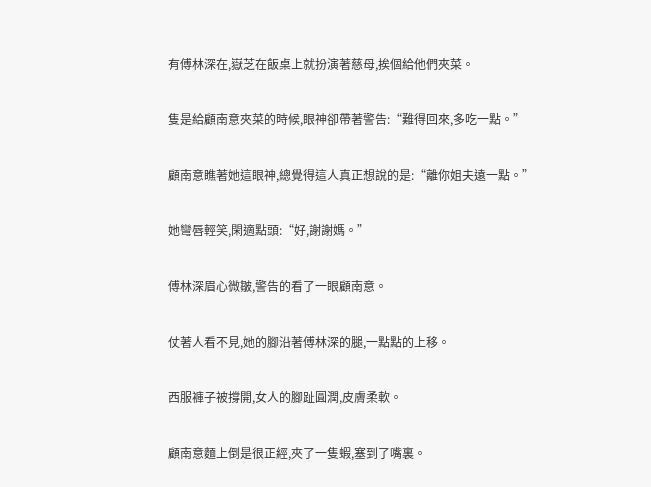有傅林深在,嶽芝在飯桌上就扮演著慈母,挨個給他們夾菜。

隻是給顧南意夾菜的時候,眼神卻帶著警告:“難得回來,多吃一點。”

顧南意瞧著她這眼神,總覺得這人真正想說的是:“離你姐夫遠一點。”

她彎唇輕笑,閑適點頭:“好,謝謝媽。”

傅林深眉心微皺,警告的看了一眼顧南意。

仗著人看不見,她的腳沿著傅林深的腿,一點點的上移。

西服褲子被撐開,女人的腳趾圓潤,皮膚柔軟。

顧南意麵上倒是很正經,夾了一隻蝦,塞到了嘴裏。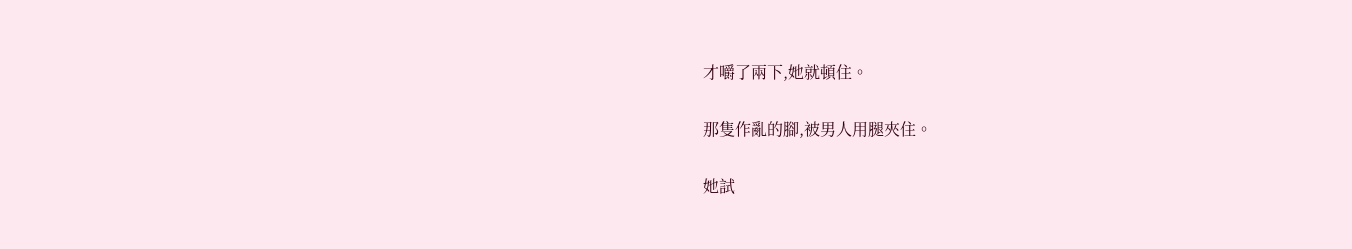才嚼了兩下,她就頓住。

那隻作亂的腳,被男人用腿夾住。

她試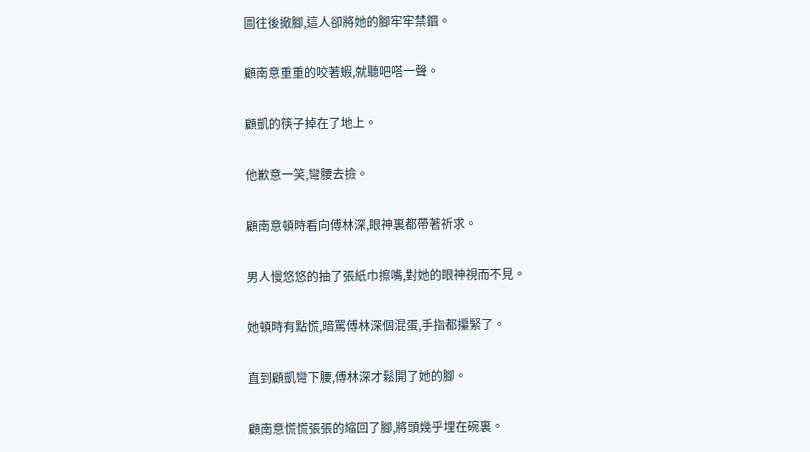圖往後撤腳,這人卻將她的腳牢牢禁錮。

顧南意重重的咬著蝦,就聽吧嗒一聲。

顧凱的筷子掉在了地上。

他歉意一笑,彎腰去撿。

顧南意頓時看向傅林深,眼神裏都帶著祈求。

男人慢悠悠的抽了張紙巾擦嘴,對她的眼神視而不見。

她頓時有點慌,暗罵傅林深個混蛋,手指都攥緊了。

直到顧凱彎下腰,傅林深才鬆開了她的腳。

顧南意慌慌張張的縮回了腳,將頭幾乎埋在碗裏。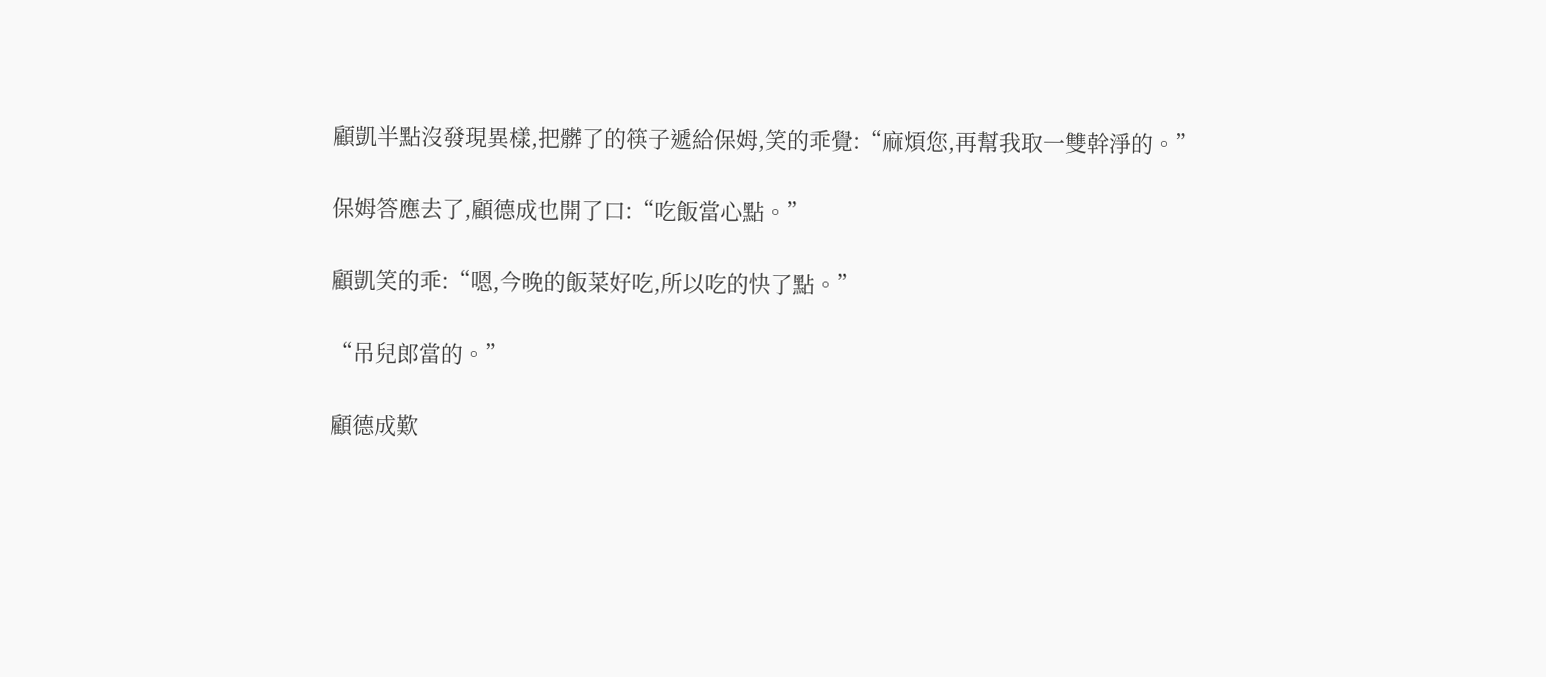顧凱半點沒發現異樣,把髒了的筷子遞給保姆,笑的乖覺:“麻煩您,再幫我取一雙幹淨的。”

保姆答應去了,顧德成也開了口:“吃飯當心點。”

顧凱笑的乖:“嗯,今晚的飯菜好吃,所以吃的快了點。”

“吊兒郎當的。”

顧德成歎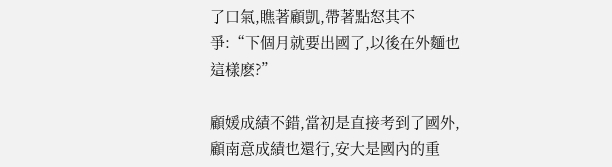了口氣,瞧著顧凱,帶著點怒其不爭:“下個月就要出國了,以後在外麵也這樣麽?”

顧媛成績不錯,當初是直接考到了國外,顧南意成績也還行,安大是國內的重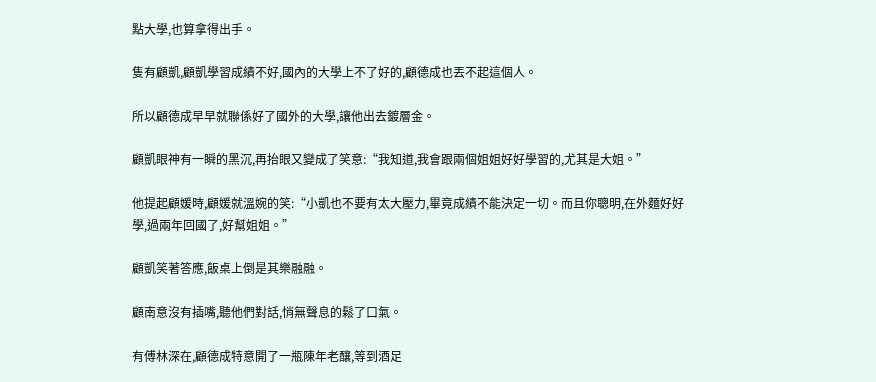點大學,也算拿得出手。

隻有顧凱,顧凱學習成績不好,國內的大學上不了好的,顧德成也丟不起這個人。

所以顧德成早早就聯係好了國外的大學,讓他出去鍍層金。

顧凱眼神有一瞬的黑沉,再抬眼又變成了笑意:“我知道,我會跟兩個姐姐好好學習的,尤其是大姐。”

他提起顧媛時,顧媛就溫婉的笑:“小凱也不要有太大壓力,畢竟成績不能決定一切。而且你聰明,在外麵好好學,過兩年回國了,好幫姐姐。”

顧凱笑著答應,飯桌上倒是其樂融融。

顧南意沒有插嘴,聽他們對話,悄無聲息的鬆了口氣。

有傅林深在,顧德成特意開了一瓶陳年老釀,等到酒足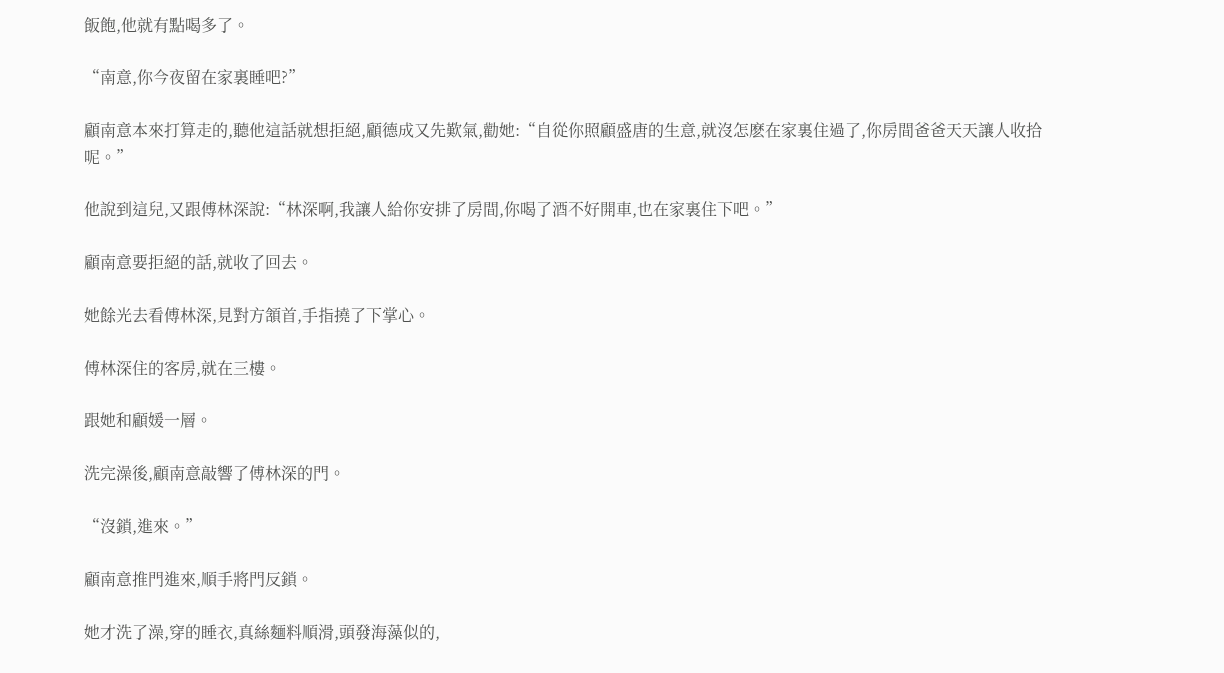飯飽,他就有點喝多了。

“南意,你今夜留在家裏睡吧?”

顧南意本來打算走的,聽他這話就想拒絕,顧德成又先歎氣,勸她:“自從你照顧盛唐的生意,就沒怎麽在家裏住過了,你房間爸爸天天讓人收拾呢。”

他說到這兒,又跟傅林深說:“林深啊,我讓人給你安排了房間,你喝了酒不好開車,也在家裏住下吧。”

顧南意要拒絕的話,就收了回去。

她餘光去看傅林深,見對方頷首,手指撓了下掌心。

傅林深住的客房,就在三樓。

跟她和顧媛一層。

洗完澡後,顧南意敲響了傅林深的門。

“沒鎖,進來。”

顧南意推門進來,順手將門反鎖。

她才洗了澡,穿的睡衣,真絲麵料順滑,頭發海藻似的,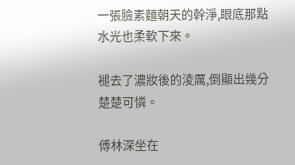一張臉素麵朝天的幹淨,眼底那點水光也柔軟下來。

褪去了濃妝後的淩厲,倒顯出幾分楚楚可憐。

傅林深坐在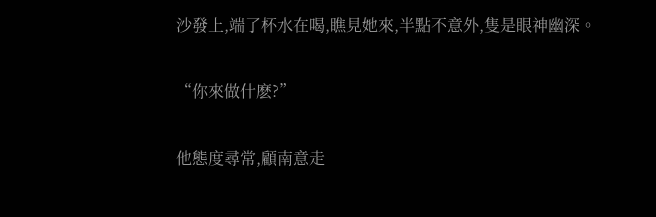沙發上,端了杯水在喝,瞧見她來,半點不意外,隻是眼神幽深。

“你來做什麽?”

他態度尋常,顧南意走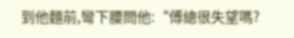到他麵前,彎下腰問他:“傅總很失望嗎?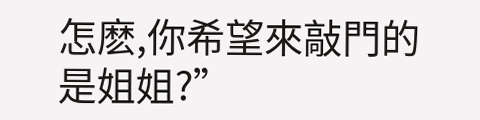怎麽,你希望來敲門的是姐姐?”